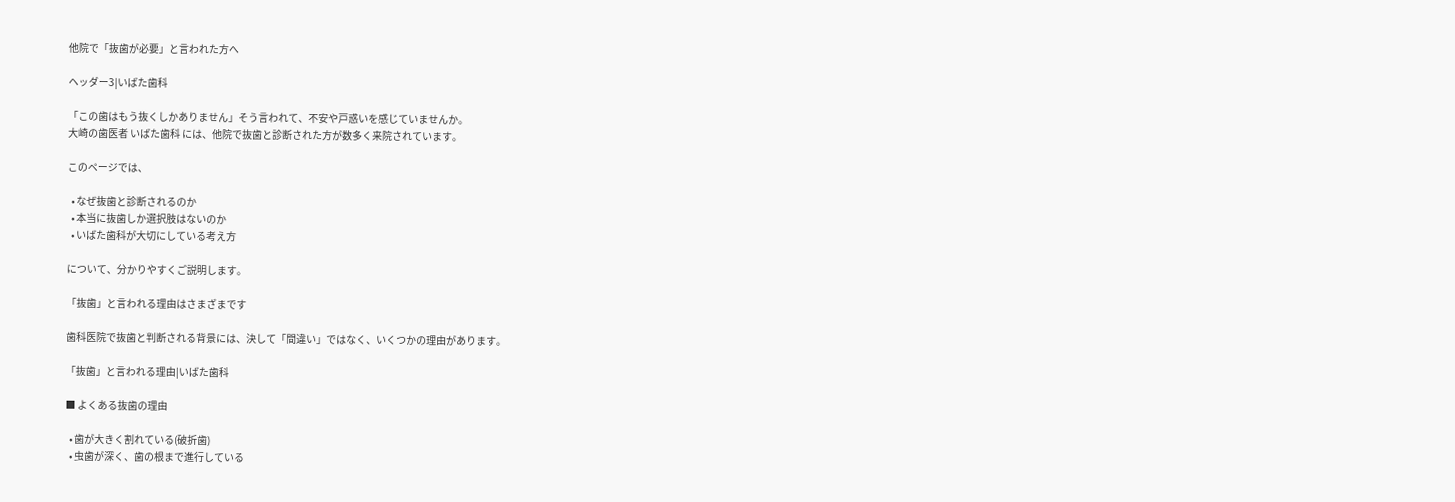他院で「抜歯が必要」と言われた方へ

ヘッダー3|いばた歯科

「この歯はもう抜くしかありません」そう言われて、不安や戸惑いを感じていませんか。
大崎の歯医者 いばた歯科 には、他院で抜歯と診断された方が数多く来院されています。

このページでは、

  • なぜ抜歯と診断されるのか
  • 本当に抜歯しか選択肢はないのか
  • いばた歯科が大切にしている考え方

について、分かりやすくご説明します。

「抜歯」と言われる理由はさまざまです

歯科医院で抜歯と判断される背景には、決して「間違い」ではなく、いくつかの理由があります。

「抜歯」と言われる理由|いばた歯科

■ よくある抜歯の理由

  • 歯が大きく割れている(破折歯)
  • 虫歯が深く、歯の根まで進行している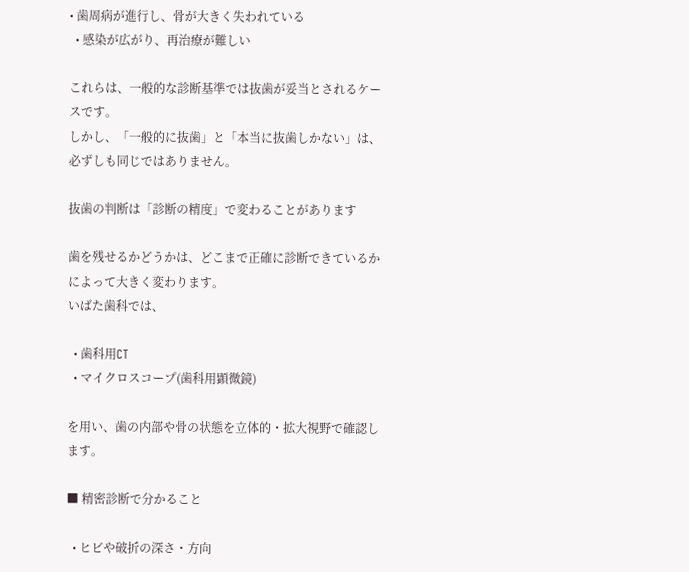• 歯周病が進行し、骨が大きく失われている
  • 感染が広がり、再治療が難しい

これらは、一般的な診断基準では抜歯が妥当とされるケースです。
しかし、「一般的に抜歯」と「本当に抜歯しかない」は、必ずしも同じではありません。

抜歯の判断は「診断の精度」で変わることがあります

歯を残せるかどうかは、どこまで正確に診断できているかによって大きく変わります。
いばた歯科では、

  • 歯科用CT
  • マイクロスコープ(歯科用顕微鏡)

を用い、歯の内部や骨の状態を立体的・拡大視野で確認します。

■ 精密診断で分かること

  • ヒビや破折の深さ・方向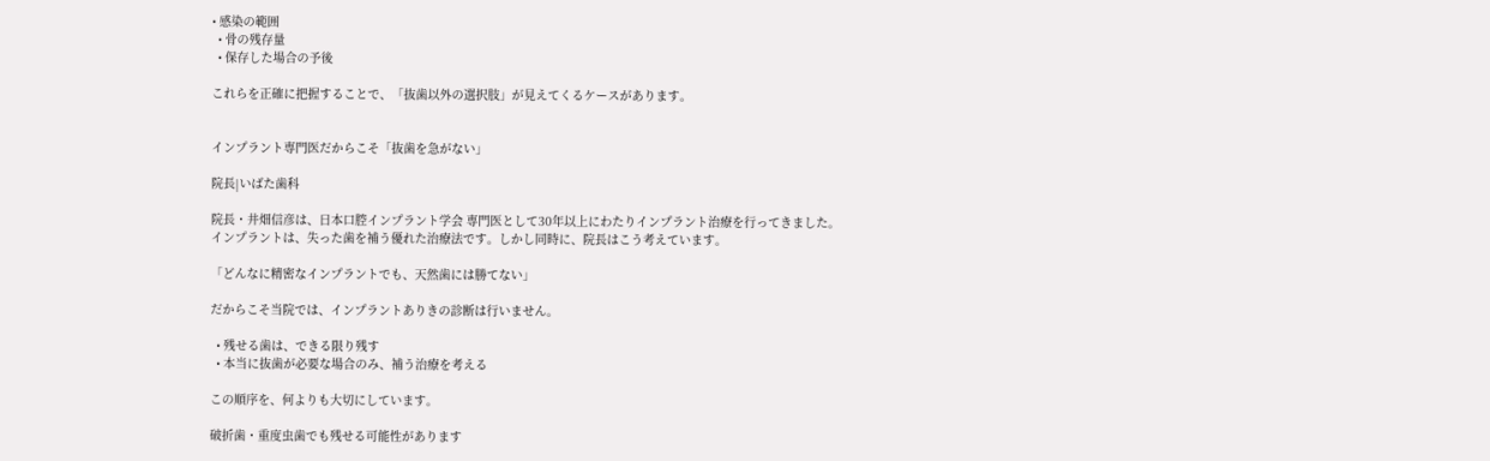• 感染の範囲
  • 骨の残存量
  • 保存した場合の予後

これらを正確に把握することで、「抜歯以外の選択肢」が見えてくるケースがあります。


インプラント専門医だからこそ「抜歯を急がない」

院長|いばた歯科

院長・井畑信彦は、日本口腔インプラント学会 専門医として30年以上にわたりインプラント治療を行ってきました。
インプラントは、失った歯を補う優れた治療法です。しかし同時に、院長はこう考えています。

「どんなに精密なインプラントでも、天然歯には勝てない」

だからこそ当院では、インプラントありきの診断は行いません。

  • 残せる歯は、できる限り残す
  • 本当に抜歯が必要な場合のみ、補う治療を考える

この順序を、何よりも大切にしています。

破折歯・重度虫歯でも残せる可能性があります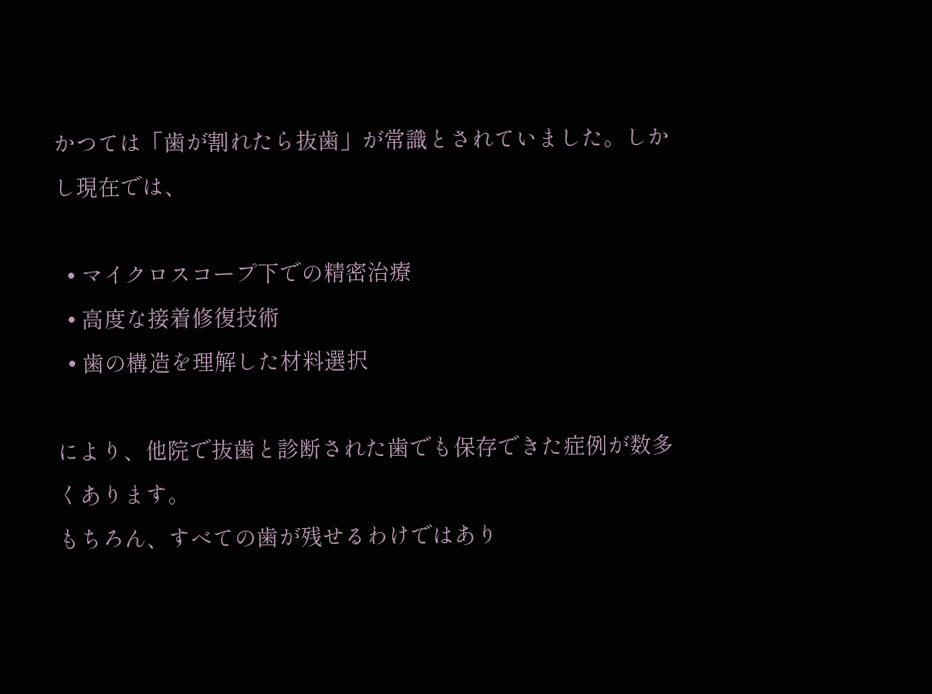かつては「歯が割れたら抜歯」が常識とされていました。しかし現在では、

  • マイクロスコープ下での精密治療
  • 高度な接着修復技術
  • 歯の構造を理解した材料選択

により、他院で抜歯と診断された歯でも保存できた症例が数多くあります。
もちろん、すべての歯が残せるわけではあり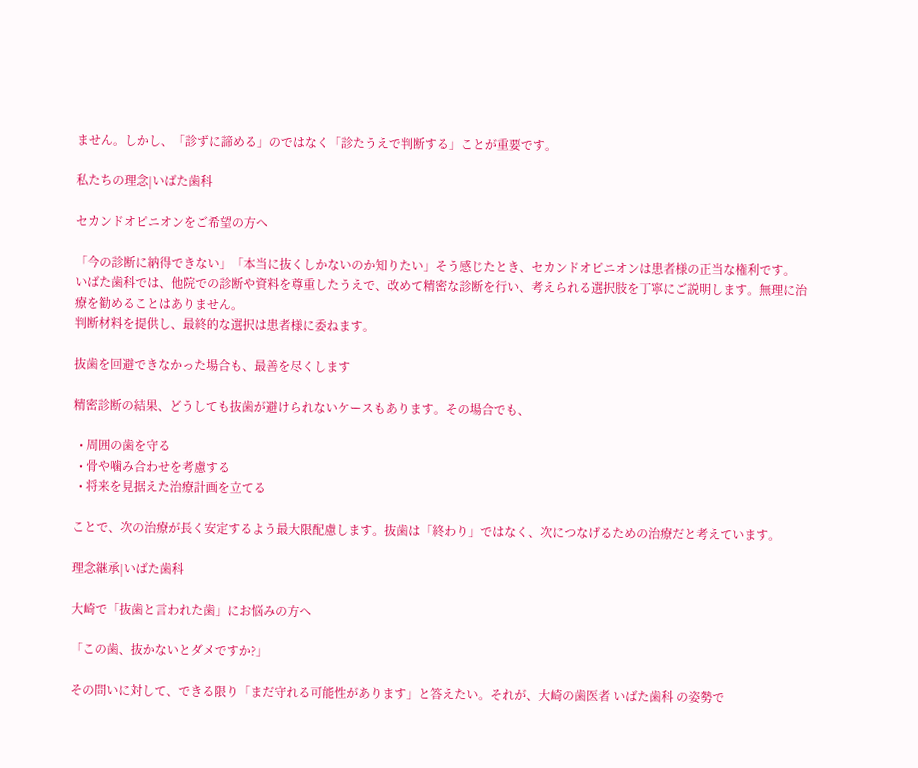ません。しかし、「診ずに諦める」のではなく「診たうえで判断する」ことが重要です。

私たちの理念|いばた歯科

セカンドオピニオンをご希望の方へ

「今の診断に納得できない」「本当に抜くしかないのか知りたい」そう感じたとき、セカンドオピニオンは患者様の正当な権利です。
いばた歯科では、他院での診断や資料を尊重したうえで、改めて精密な診断を行い、考えられる選択肢を丁寧にご説明します。無理に治療を勧めることはありません。
判断材料を提供し、最終的な選択は患者様に委ねます。

抜歯を回避できなかった場合も、最善を尽くします

精密診断の結果、どうしても抜歯が避けられないケースもあります。その場合でも、

  • 周囲の歯を守る
  • 骨や噛み合わせを考慮する
  • 将来を見据えた治療計画を立てる

ことで、次の治療が長く安定するよう最大限配慮します。抜歯は「終わり」ではなく、次につなげるための治療だと考えています。

理念継承|いばた歯科

大崎で「抜歯と言われた歯」にお悩みの方へ

「この歯、抜かないとダメですか?」

その問いに対して、できる限り「まだ守れる可能性があります」と答えたい。それが、大崎の歯医者 いばた歯科 の姿勢で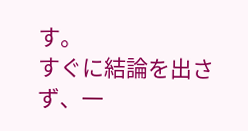す。
すぐに結論を出さず、一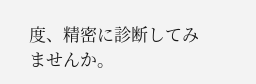度、精密に診断してみませんか。